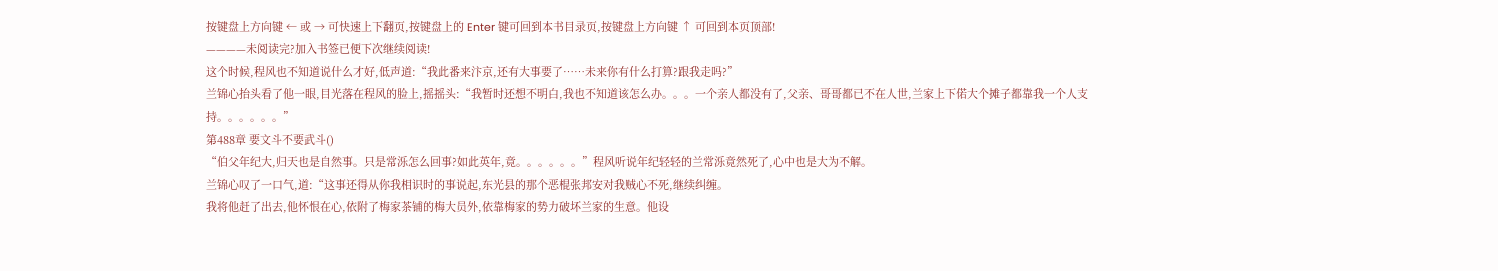按键盘上方向键 ← 或 → 可快速上下翻页,按键盘上的 Enter 键可回到本书目录页,按键盘上方向键 ↑ 可回到本页顶部!
————未阅读完?加入书签已便下次继续阅读!
这个时候,程风也不知道说什么才好,低声道:“我此番来汴京,还有大事要了……未来你有什么打算?跟我走吗?”
兰锦心抬头看了他一眼,目光落在程风的脸上,摇摇头:“我暂时还想不明白,我也不知道该怎么办。。。一个亲人都没有了,父亲、哥哥都已不在人世,兰家上下偌大个摊子都靠我一个人支持。。。。。。”
第488章 要文斗不要武斗()
“伯父年纪大,归天也是自然事。只是常泺怎么回事?如此英年,竟。。。。。。”程风听说年纪轻轻的兰常泺竟然死了,心中也是大为不解。
兰锦心叹了一口气,道:“这事还得从你我相识时的事说起,东光县的那个恶棍张邦安对我贼心不死,继续纠缠。
我将他赶了出去,他怀恨在心,依附了梅家茶铺的梅大员外,依靠梅家的势力破坏兰家的生意。他设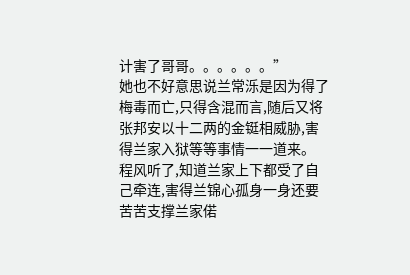计害了哥哥。。。。。。”
她也不好意思说兰常泺是因为得了梅毒而亡,只得含混而言,随后又将张邦安以十二两的金铤相威胁,害得兰家入狱等等事情一一道来。
程风听了,知道兰家上下都受了自己牵连,害得兰锦心孤身一身还要苦苦支撑兰家偌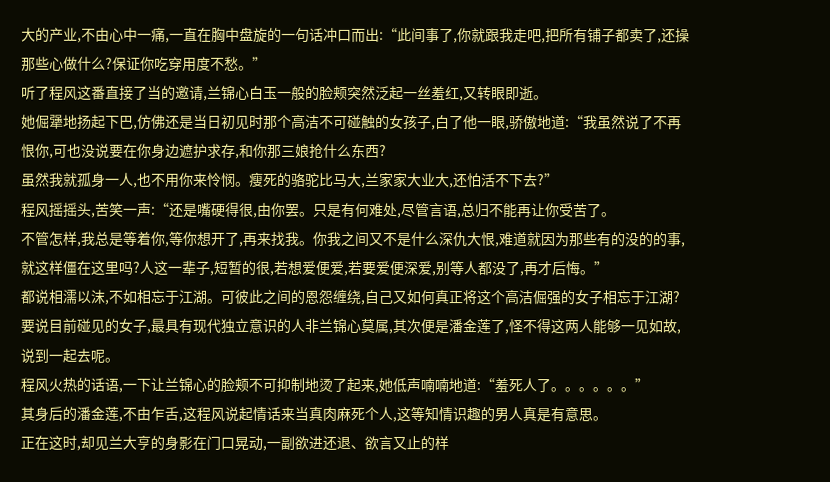大的产业,不由心中一痛,一直在胸中盘旋的一句话冲口而出:“此间事了,你就跟我走吧,把所有铺子都卖了,还操那些心做什么?保证你吃穿用度不愁。”
听了程风这番直接了当的邀请,兰锦心白玉一般的脸颊突然泛起一丝羞红,又转眼即逝。
她倔犟地扬起下巴,仿佛还是当日初见时那个高洁不可碰触的女孩子,白了他一眼,骄傲地道:“我虽然说了不再恨你,可也没说要在你身边遮护求存,和你那三娘抢什么东西?
虽然我就孤身一人,也不用你来怜悯。瘦死的骆驼比马大,兰家家大业大,还怕活不下去?”
程风摇摇头,苦笑一声:“还是嘴硬得很,由你罢。只是有何难处,尽管言语,总归不能再让你受苦了。
不管怎样,我总是等着你,等你想开了,再来找我。你我之间又不是什么深仇大恨,难道就因为那些有的没的的事,就这样僵在这里吗?人这一辈子,短暂的很,若想爱便爱,若要爱便深爱,别等人都没了,再才后悔。”
都说相濡以沫,不如相忘于江湖。可彼此之间的恩怨缠绕,自己又如何真正将这个高洁倔强的女子相忘于江湖?
要说目前碰见的女子,最具有现代独立意识的人非兰锦心莫属,其次便是潘金莲了,怪不得这两人能够一见如故,说到一起去呢。
程风火热的话语,一下让兰锦心的脸颊不可抑制地烫了起来,她低声喃喃地道:“羞死人了。。。。。。”
其身后的潘金莲,不由乍舌,这程风说起情话来当真肉麻死个人,这等知情识趣的男人真是有意思。
正在这时,却见兰大亨的身影在门口晃动,一副欲进还退、欲言又止的样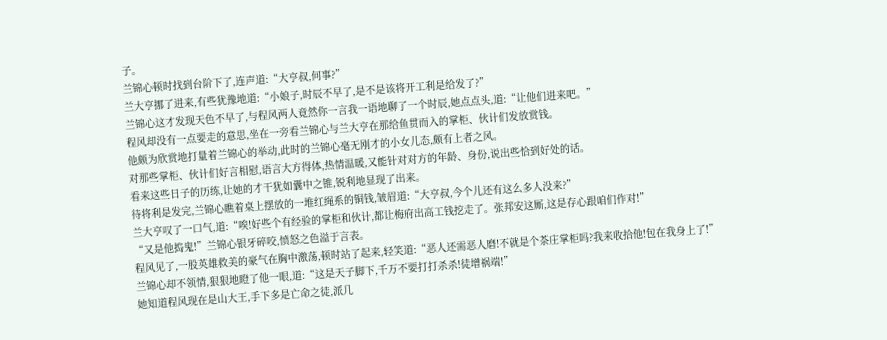子。
兰锦心顿时找到台阶下了,连声道:“大亨叔,何事?”
兰大亨挪了进来,有些犹豫地道:“小娘子,时辰不早了,是不是该将开工利是给发了?”
兰锦心这才发现天色不早了,与程风两人竟然你一言我一语地聊了一个时辰,她点点头,道:“让他们进来吧。”
程风却没有一点要走的意思,坐在一旁看兰锦心与兰大亨在那给鱼贯而入的掌柜、伙计们发放赏钱。
他颇为欣赏地打量着兰锦心的举动,此时的兰锦心毫无刚才的小女儿态,颇有上者之风。
对那些掌柜、伙计们好言相慰,语言大方得体,热情温暖,又能针对对方的年龄、身份,说出些恰到好处的话。
看来这些日子的历练,让她的才干犹如囊中之锥,锐利地显现了出来。
待将利是发完,兰锦心瞧着桌上摆放的一堆红绳系的铜钱,皱眉道:“大亨叔,今个儿还有这么多人没来?”
兰大亨叹了一口气,道:“唉!好些个有经验的掌柜和伙计,都让梅府出高工钱挖走了。张邦安这厮,这是存心跟咱们作对!”
“又是他捣鬼!”兰锦心银牙碎咬,愤怒之色溢于言表。
程风见了,一股英雄救美的豪气在胸中激荡,顿时站了起来,轻笑道:“恶人还需恶人磨!不就是个茶庄掌柜吗?我来收拾他!包在我身上了!”
兰锦心却不领情,狠狠地瞪了他一眼,道:“这是天子脚下,千万不要打打杀杀!徒增祸端!”
她知道程风现在是山大王,手下多是亡命之徒,派几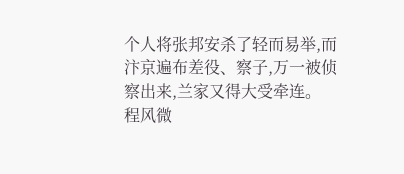个人将张邦安杀了轻而易举,而汴京遍布差役、察子,万一被侦察出来,兰家又得大受牵连。
程风微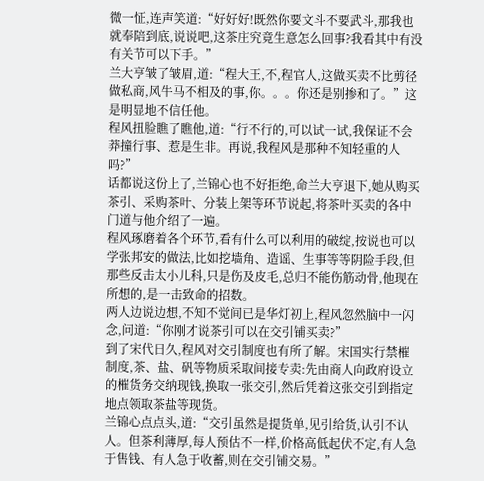微一怔,连声笑道:“好好好!既然你要文斗不要武斗,那我也就奉陪到底,说说吧,这茶庄究竟生意怎么回事?我看其中有没有关节可以下手。”
兰大亨皱了皱眉,道:“程大王,不,程官人,这做买卖不比剪径做私商,风牛马不相及的事,你。。。你还是别掺和了。”这是明显地不信任他。
程风扭脸瞧了瞧他,道:“行不行的,可以试一试,我保证不会莽撞行事、惹是生非。再说,我程风是那种不知轻重的人吗?”
话都说这份上了,兰锦心也不好拒绝,命兰大亨退下,她从购买茶引、采购茶叶、分装上架等环节说起,将茶叶买卖的各中门道与他介绍了一遍。
程风琢磨着各个环节,看有什么可以利用的破绽,按说也可以学张邦安的做法,比如挖墙角、造谣、生事等等阴险手段,但那些反击太小儿科,只是伤及皮毛,总归不能伤筋动骨,他现在所想的,是一击致命的招数。
两人边说边想,不知不觉间已是华灯初上,程风忽然脑中一闪念,问道:“你刚才说茶引可以在交引铺买卖?”
到了宋代日久,程风对交引制度也有所了解。宋国实行禁槯制度,茶、盐、矾等物质采取间接专卖:先由商人向政府设立的槯货务交纳现钱,换取一张交引,然后凭着这张交引到指定地点领取茶盐等现货。
兰锦心点点头,道:“交引虽然是提货单,见引给货,认引不认人。但茶利薄厚,每人预估不一样,价格高低起伏不定,有人急于售钱、有人急于收蓄,则在交引铺交易。”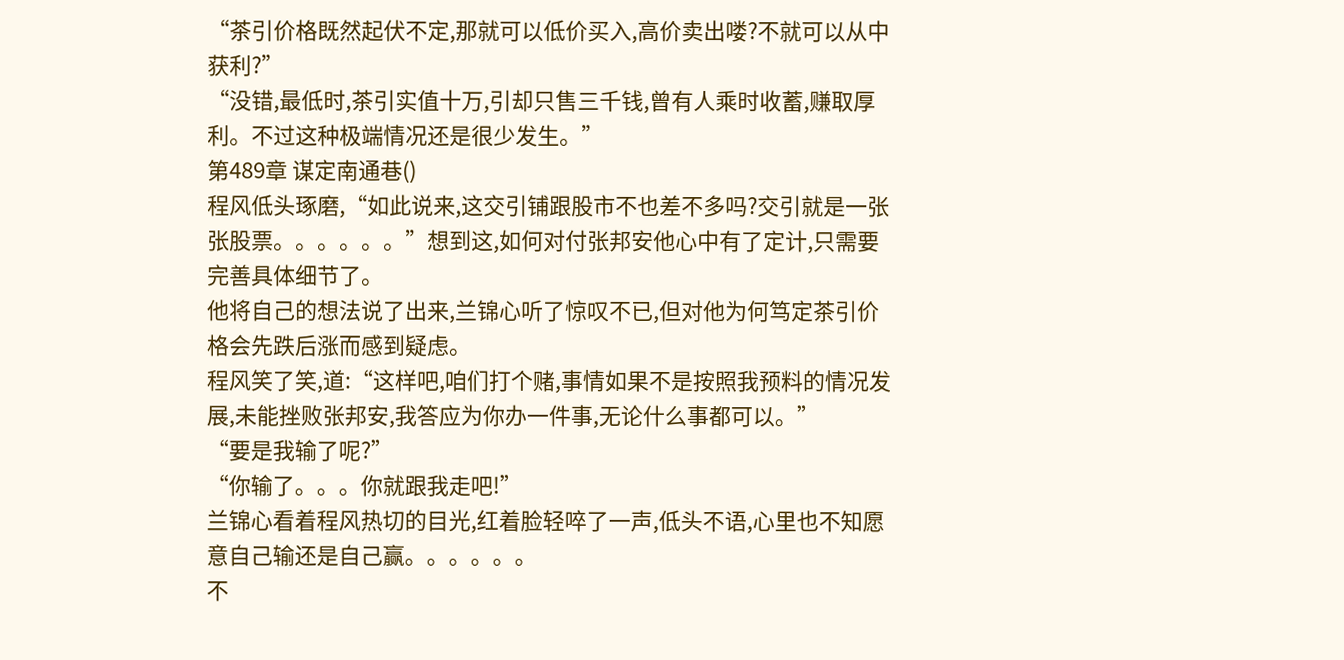“茶引价格既然起伏不定,那就可以低价买入,高价卖出喽?不就可以从中获利?”
“没错,最低时,茶引实值十万,引却只售三千钱,曾有人乘时收蓄,赚取厚利。不过这种极端情况还是很少发生。”
第489章 谋定南通巷()
程风低头琢磨,“如此说来,这交引铺跟股市不也差不多吗?交引就是一张张股票。。。。。。”想到这,如何对付张邦安他心中有了定计,只需要完善具体细节了。
他将自己的想法说了出来,兰锦心听了惊叹不已,但对他为何笃定茶引价格会先跌后涨而感到疑虑。
程风笑了笑,道:“这样吧,咱们打个赌,事情如果不是按照我预料的情况发展,未能挫败张邦安,我答应为你办一件事,无论什么事都可以。”
“要是我输了呢?”
“你输了。。。你就跟我走吧!”
兰锦心看着程风热切的目光,红着脸轻啐了一声,低头不语,心里也不知愿意自己输还是自己赢。。。。。。
不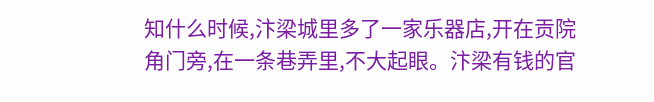知什么时候,汴梁城里多了一家乐器店,开在贡院角门旁,在一条巷弄里,不大起眼。汴梁有钱的官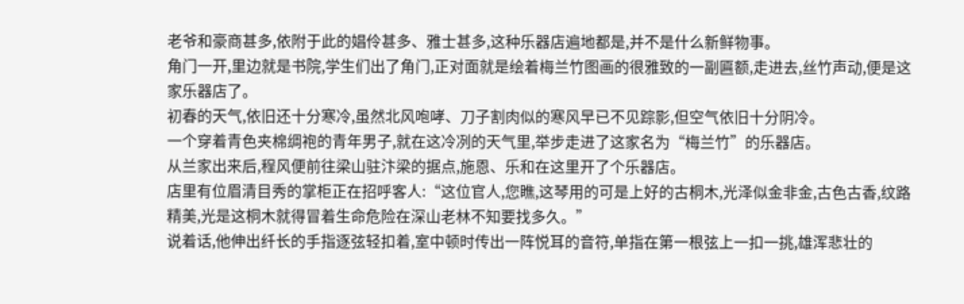老爷和豪商甚多,依附于此的娼伶甚多、雅士甚多,这种乐器店遍地都是,并不是什么新鲜物事。
角门一开,里边就是书院,学生们出了角门,正对面就是绘着梅兰竹图画的很雅致的一副匾额,走进去,丝竹声动,便是这家乐器店了。
初春的天气,依旧还十分寒冷,虽然北风咆哮、刀子割肉似的寒风早已不见踪影,但空气依旧十分阴冷。
一个穿着青色夹棉绸袍的青年男子,就在这冷冽的天气里,举步走进了这家名为“梅兰竹”的乐器店。
从兰家出来后,程风便前往梁山驻汴梁的据点,施恩、乐和在这里开了个乐器店。
店里有位眉清目秀的掌柜正在招呼客人:“这位官人,您瞧,这琴用的可是上好的古桐木,光泽似金非金,古色古香,纹路精美,光是这桐木就得冒着生命危险在深山老林不知要找多久。”
说着话,他伸出纤长的手指逐弦轻扣着,室中顿时传出一阵悦耳的音符,单指在第一根弦上一扣一挑,雄浑悲壮的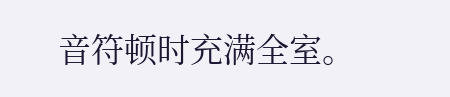音符顿时充满全室。